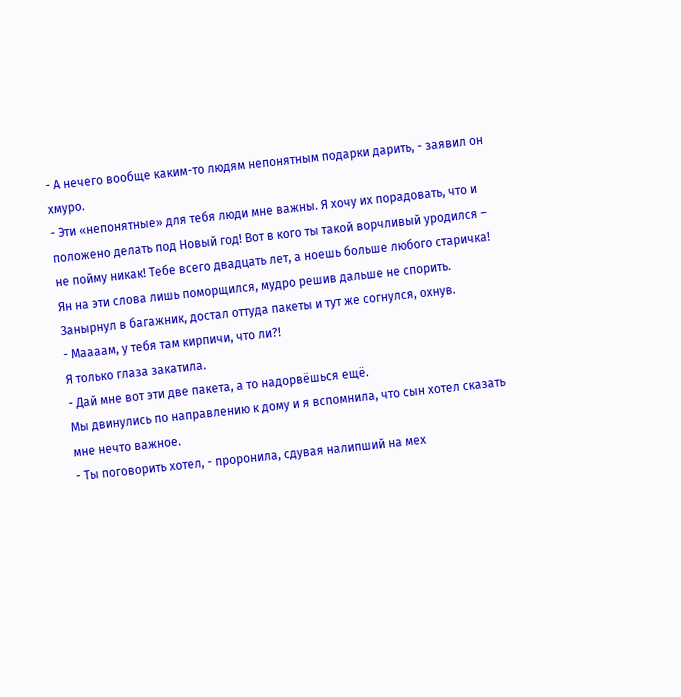- А нечего вообще каким-то людям непонятным подарки дарить, - заявил он хмуро.
- Эти «непонятные» для тебя люди мне важны. Я хочу их порадовать, что и положено делать под Новый год! Вот в кого ты такой ворчливый уродился – не пойму никак! Тебе всего двадцать лет, а ноешь больше любого старичка!
Ян на эти слова лишь поморщился, мудро решив дальше не спорить. Занырнул в багажник, достал оттуда пакеты и тут же согнулся, охнув.
- Маааам, у тебя там кирпичи, что ли?!
Я только глаза закатила.
- Дай мне вот эти две пакета, а то надорвёшься ещё.
Мы двинулись по направлению к дому и я вспомнила, что сын хотел сказать мне нечто важное.
- Ты поговорить хотел, - проронила, сдувая налипший на мех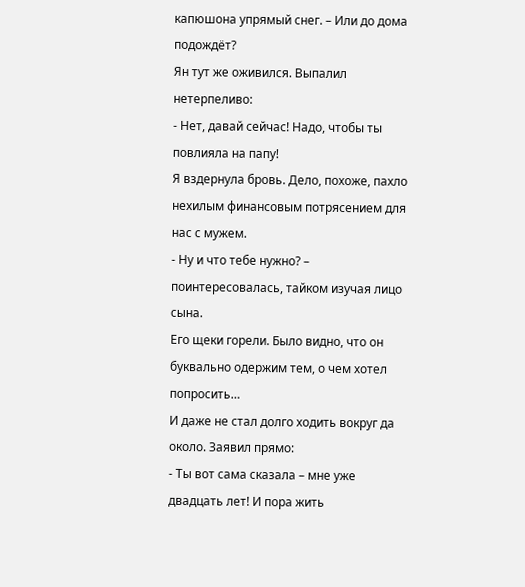капюшона упрямый снег. – Или до дома подождёт?
Ян тут же оживился. Выпалил нетерпеливо:
- Нет, давай сейчас! Надо, чтобы ты повлияла на папу!
Я вздернула бровь. Дело, похоже, пахло нехилым финансовым потрясением для нас с мужем.
- Ну и что тебе нужно? – поинтересовалась, тайком изучая лицо сына.
Его щеки горели. Было видно, что он буквально одержим тем, о чем хотел попросить…
И даже не стал долго ходить вокруг да около. Заявил прямо:
- Ты вот сама сказала – мне уже двадцать лет! И пора жить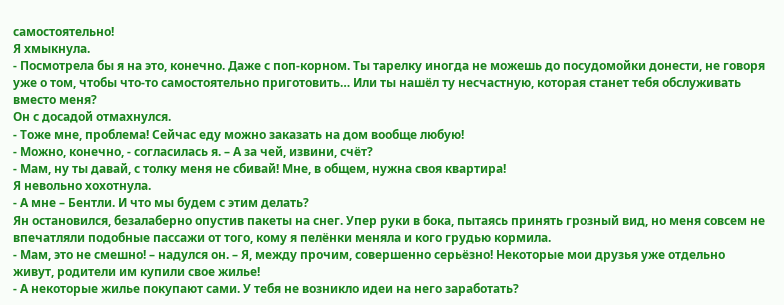самостоятельно!
Я хмыкнула.
- Посмотрела бы я на это, конечно. Даже с поп-корном. Ты тарелку иногда не можешь до посудомойки донести, не говоря уже о том, чтобы что-то самостоятельно приготовить… Или ты нашёл ту несчастную, которая станет тебя обслуживать вместо меня?
Он с досадой отмахнулся.
- Тоже мне, проблема! Сейчас еду можно заказать на дом вообще любую!
- Можно, конечно, - согласилась я. – А за чей, извини, счёт?
- Мам, ну ты давай, с толку меня не сбивай! Мне, в общем, нужна своя квартира!
Я невольно хохотнула.
- А мне – Бентли. И что мы будем с этим делать?
Ян остановился, безалаберно опустив пакеты на снег. Упер руки в бока, пытаясь принять грозный вид, но меня совсем не впечатляли подобные пассажи от того, кому я пелёнки меняла и кого грудью кормила.
- Мам, это не смешно! – надулся он. – Я, между прочим, совершенно серьёзно! Некоторые мои друзья уже отдельно живут, родители им купили свое жилье!
- А некоторые жилье покупают сами. У тебя не возникло идеи на него заработать?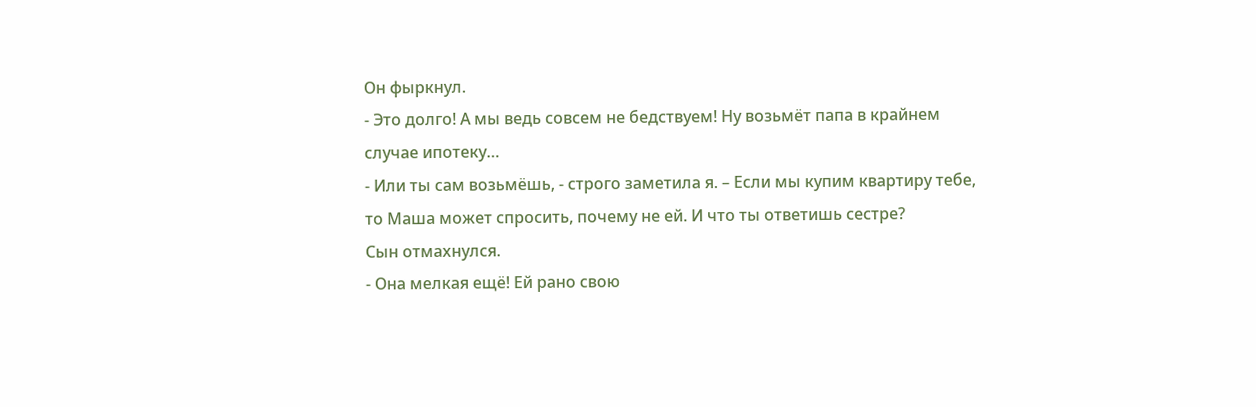Он фыркнул.
- Это долго! А мы ведь совсем не бедствуем! Ну возьмёт папа в крайнем случае ипотеку…
- Или ты сам возьмёшь, - строго заметила я. – Если мы купим квартиру тебе, то Маша может спросить, почему не ей. И что ты ответишь сестре?
Сын отмахнулся.
- Она мелкая ещё! Ей рано свою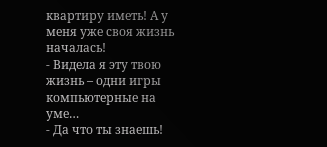квартиру иметь! А у меня уже своя жизнь началась!
- Видела я эту твою жизнь – одни игры компьютерные на уме…
- Да что ты знаешь!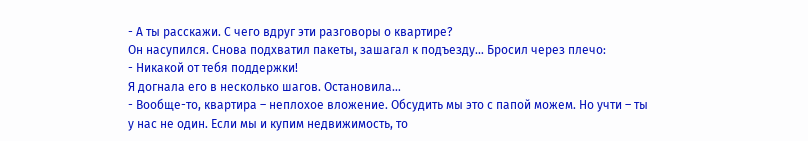- А ты расскажи. С чего вдруг эти разговоры о квартире?
Он насупился. Снова подхватил пакеты, зашагал к подъезду… Бросил через плечо:
- Никакой от тебя поддержки!
Я догнала его в несколько шагов. Остановила…
- Вообще-то, квартира – неплохое вложение. Обсудить мы это с папой можем. Но учти – ты у нас не один. Если мы и купим недвижимость, то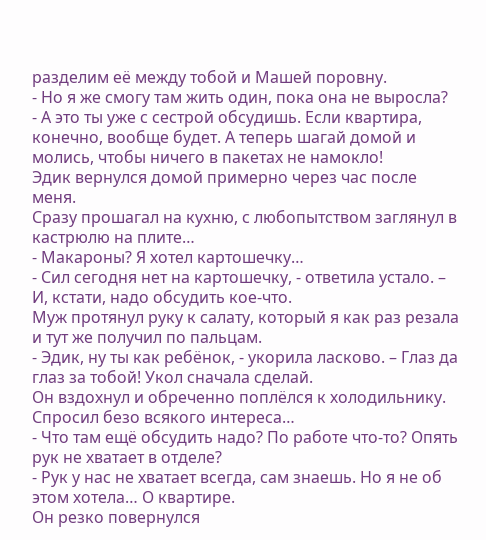разделим её между тобой и Машей поровну.
- Но я же смогу там жить один, пока она не выросла?
- А это ты уже с сестрой обсудишь. Если квартира, конечно, вообще будет. А теперь шагай домой и молись, чтобы ничего в пакетах не намокло!
Эдик вернулся домой примерно через час после меня.
Сразу прошагал на кухню, с любопытством заглянул в кастрюлю на плите…
- Макароны? Я хотел картошечку…
- Сил сегодня нет на картошечку, - ответила устало. – И, кстати, надо обсудить кое-что.
Муж протянул руку к салату, который я как раз резала и тут же получил по пальцам.
- Эдик, ну ты как ребёнок, - укорила ласково. – Глаз да глаз за тобой! Укол сначала сделай.
Он вздохнул и обреченно поплёлся к холодильнику. Спросил безо всякого интереса…
- Что там ещё обсудить надо? По работе что-то? Опять рук не хватает в отделе?
- Рук у нас не хватает всегда, сам знаешь. Но я не об этом хотела… О квартире.
Он резко повернулся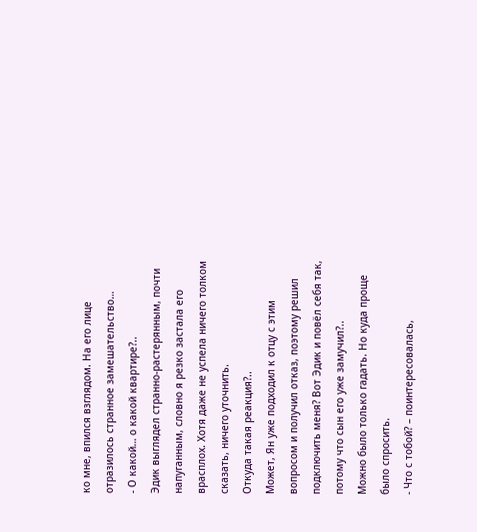ко мне, впился взглядом. На его лице отразилось странное замешательство…
- О какой… о какой квартире?..
Эдик выглядел странно-растерянным, почти напуганным, словно я резко застала его врасплох. Хотя даже не успела ничего толком сказать, ничего уточнить.
Откуда такая реакция?..
Может, Ян уже подходил к отцу с этим вопросом и получил отказ, поэтому решил подключить меня? Вот Эдик и повёл себя так, потому что сын его уже замучил?..
Можно было только гадать. Но куда проще было спросить.
- Что с тобой? – поинтересовалась,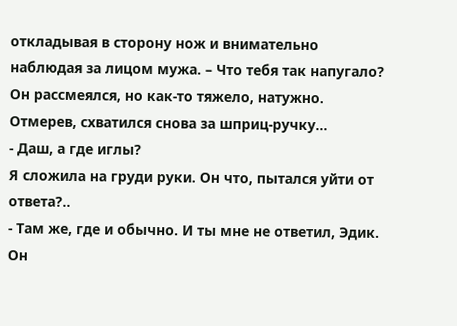откладывая в сторону нож и внимательно наблюдая за лицом мужа. – Что тебя так напугало?
Он рассмеялся, но как-то тяжело, натужно. Отмерев, схватился снова за шприц-ручку…
- Даш, а где иглы?
Я сложила на груди руки. Он что, пытался уйти от ответа?..
- Там же, где и обычно. И ты мне не ответил, Эдик.
Он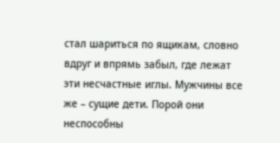стал шариться по ящикам, словно вдруг и впрямь забыл, где лежат эти несчастные иглы. Мужчины все же – сущие дети. Порой они неспособны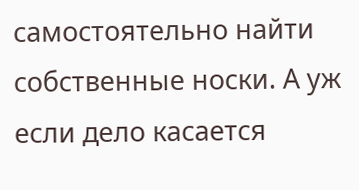самостоятельно найти собственные носки. А уж если дело касается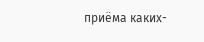приёма каких-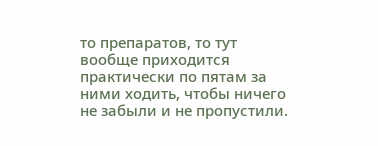то препаратов, то тут вообще приходится практически по пятам за ними ходить, чтобы ничего не забыли и не пропустили.